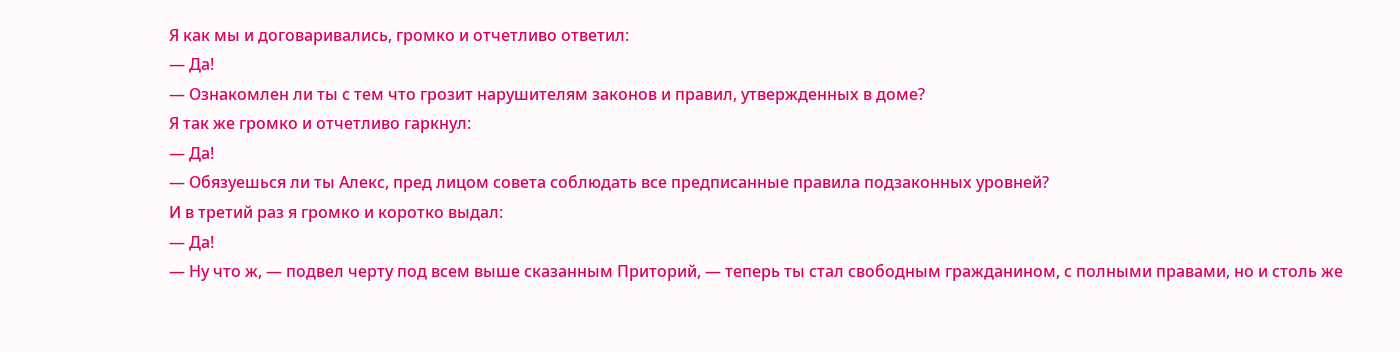Я как мы и договаривались, громко и отчетливо ответил:
— Да!
— Ознакомлен ли ты с тем что грозит нарушителям законов и правил, утвержденных в доме?
Я так же громко и отчетливо гаркнул:
— Да!
— Обязуешься ли ты Алекс, пред лицом совета соблюдать все предписанные правила подзаконных уровней?
И в третий раз я громко и коротко выдал:
— Да!
— Ну что ж, — подвел черту под всем выше сказанным Приторий, — теперь ты стал свободным гражданином, с полными правами, но и столь же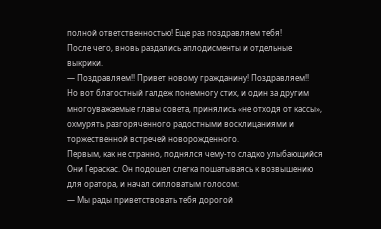полной ответственностью! Еще раз поздравляем тебя!
После чего, вновь раздались аплодисменты и отдельные выкрики.
— Поздравляем!! Привет новому гражданину! Поздравляем!!
Но вот благостный галдеж понемногу стих, и один за другим многоуважаемые главы совета, принялись «не отходя от кассы», охмурять разгоряченного радостными восклицаниями и торжественной встречей новорожденного.
Первым, как не странно, поднялся чему-то сладко улыбающийся Они Гераскас. Он подошел слегка пошатываясь к возвышению для оратора, и начал сипловатым голосом:
— Мы рады приветствовать тебя дорогой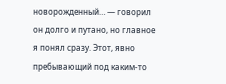новорожденный… — говорил он долго и путано, но главное я понял сразу. Этот, явно пребывающий под каким-то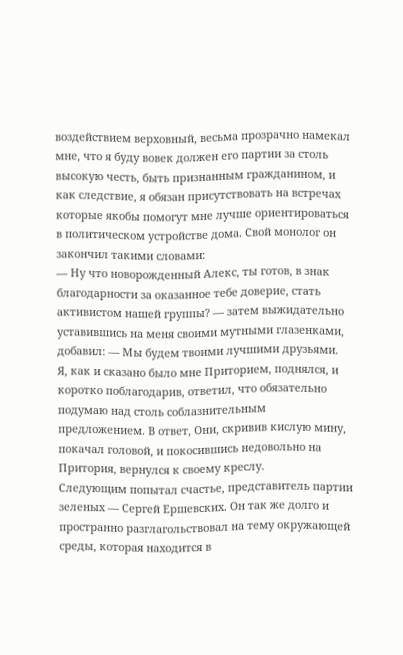воздействием верховный, весьма прозрачно намекал мне, что я буду вовек должен его партии за столь высокую честь, быть признанным гражданином, и как следствие, я обязан присутствовать на встречах которые якобы помогут мне лучше ориентироваться в политическом устройстве дома. Свой монолог он закончил такими словами:
— Ну что новорожденный Алекс, ты готов, в знак благодарности за оказанное тебе доверие, стать активистом нашей группы? — затем выжидательно уставившись на меня своими мутными глазенками, добавил: — Мы будем твоими лучшими друзьями.
Я, как и сказано было мне Приторием, поднялся, и коротко поблагодарив, ответил, что обязательно подумаю над столь соблазнительным предложением. В ответ, Они, скривив кислую мину, покачал головой, и покосившись недовольно на Притория, вернулся к своему креслу.
Следующим попытал счастье, представитель партии зеленых — Сергей Ершевских. Он так же долго и пространно разглагольствовал на тему окружающей среды, которая находится в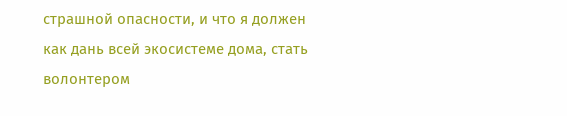страшной опасности, и что я должен как дань всей экосистеме дома, стать волонтером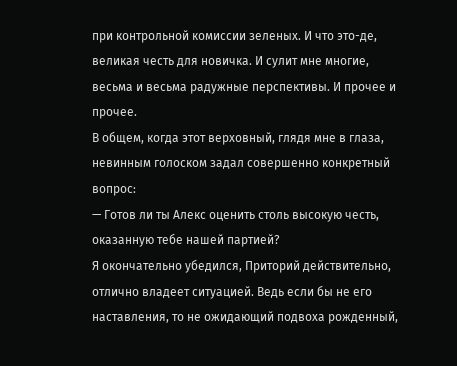при контрольной комиссии зеленых. И что это-де, великая честь для новичка. И сулит мне многие, весьма и весьма радужные перспективы. И прочее и прочее.
В общем, когда этот верховный, глядя мне в глаза, невинным голоском задал совершенно конкретный вопрос:
— Готов ли ты Алекс оценить столь высокую честь, оказанную тебе нашей партией?
Я окончательно убедился, Приторий действительно, отлично владеет ситуацией. Ведь если бы не его наставления, то не ожидающий подвоха рожденный,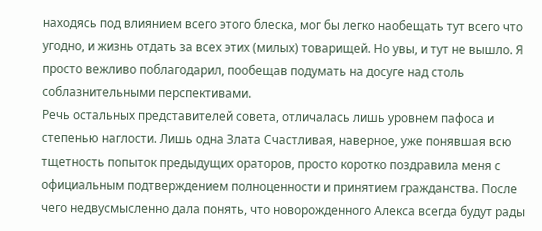находясь под влиянием всего этого блеска, мог бы легко наобещать тут всего что угодно, и жизнь отдать за всех этих (милых) товарищей. Но увы, и тут не вышло. Я просто вежливо поблагодарил, пообещав подумать на досуге над столь соблазнительными перспективами.
Речь остальных представителей совета, отличалась лишь уровнем пафоса и степенью наглости. Лишь одна Злата Счастливая, наверное, уже понявшая всю тщетность попыток предыдущих ораторов, просто коротко поздравила меня с официальным подтверждением полноценности и принятием гражданства. После чего недвусмысленно дала понять, что новорожденного Алекса всегда будут рады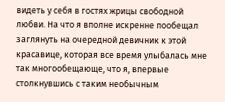видеть у себя в гостях жрицы свободной любви. На что я вполне искренне пообещал заглянуть на очередной девичник к этой красавице, которая все время улыбалась мне так многообещающе, что я, впервые столкнувшись с таким необычным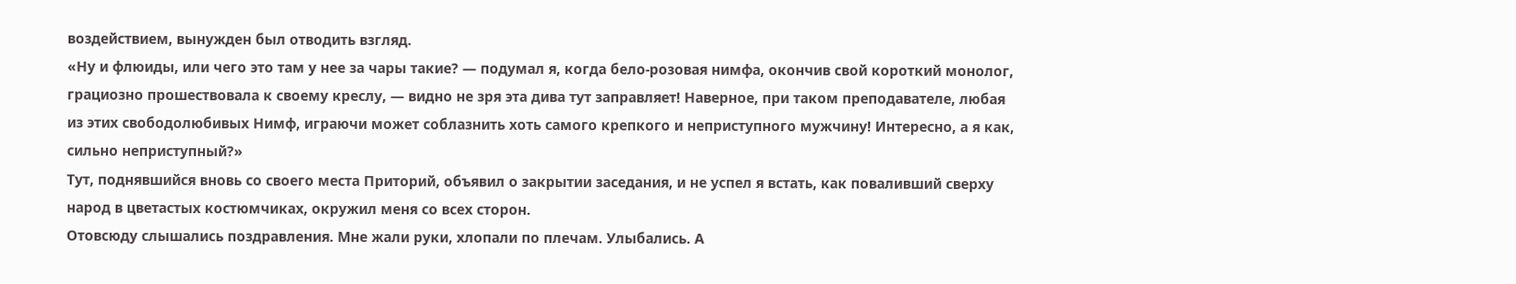воздействием, вынужден был отводить взгляд.
«Ну и флюиды, или чего это там у нее за чары такие? — подумал я, когда бело-розовая нимфа, окончив свой короткий монолог, грациозно прошествовала к своему креслу, — видно не зря эта дива тут заправляет! Наверное, при таком преподавателе, любая из этих свободолюбивых Нимф, играючи может соблазнить хоть самого крепкого и неприступного мужчину! Интересно, а я как, сильно неприступный?»
Тут, поднявшийся вновь со своего места Приторий, объявил о закрытии заседания, и не успел я встать, как поваливший сверху народ в цветастых костюмчиках, окружил меня со всех сторон.
Отовсюду слышались поздравления. Мне жали руки, хлопали по плечам. Улыбались. А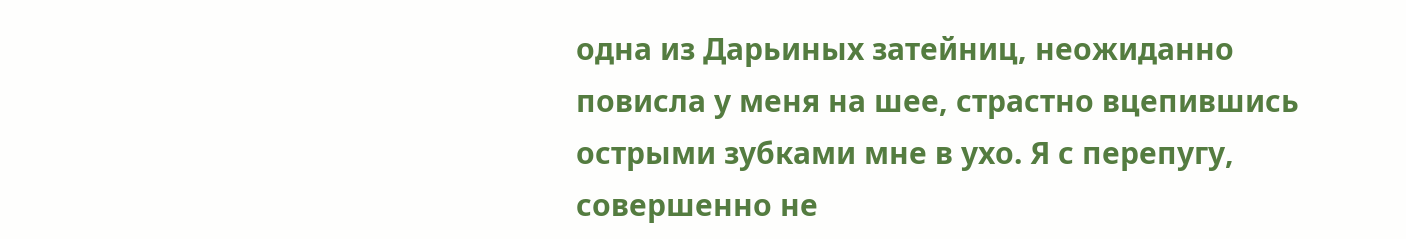одна из Дарьиных затейниц, неожиданно повисла у меня на шее, страстно вцепившись острыми зубками мне в ухо. Я с перепугу, совершенно не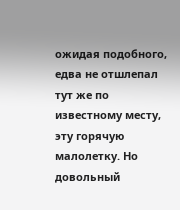ожидая подобного, едва не отшлепал тут же по известному месту, эту горячую малолетку. Но довольный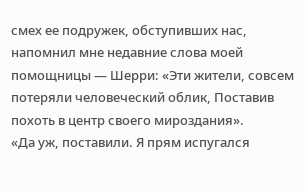смех ее подружек, обступивших нас, напомнил мне недавние слова моей помощницы — Шерри: «Эти жители, совсем потеряли человеческий облик, Поставив похоть в центр своего мироздания».
«Да уж, поставили. Я прям испугался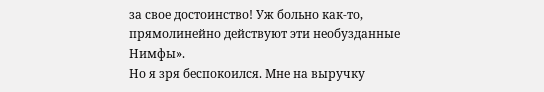за свое достоинство! Уж больно как-то, прямолинейно действуют эти необузданные Нимфы».
Но я зря беспокоился. Мне на выручку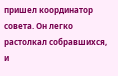пришел координатор совета. Он легко растолкал собравшихся, и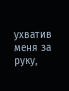ухватив меня за руку,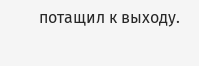потащил к выходу.